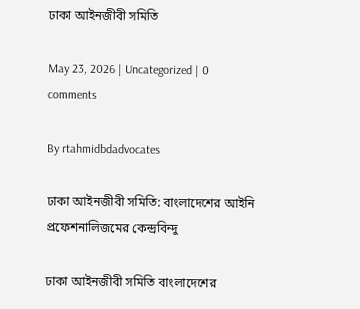ঢাকা আইনজীবী সমিতি

May 23, 2026 | Uncategorized | 0 comments

By rtahmidbdadvocates

ঢাকা আইনজীবী সমিতি: বাংলাদেশের আইনি প্রফেশনালিজমের কেন্দ্রবিন্দু

ঢাকা আইনজীবী সমিতি বাংলাদেশের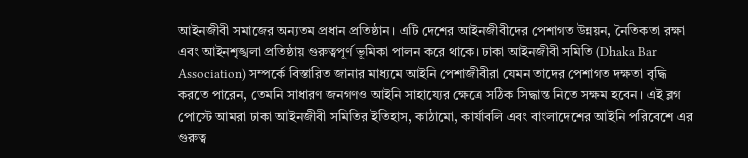আইনজীবী সমাজের অন্যতম প্রধান প্রতিষ্ঠান। এটি দেশের আইনজীবীদের পেশাগত উন্নয়ন, নৈতিকতা রক্ষা এবং আইনশৃঙ্খলা প্রতিষ্ঠায় গুরুত্বপূর্ণ ভূমিকা পালন করে থাকে। ঢাকা আইনজীবী সমিতি (Dhaka Bar Association) সম্পর্কে বিস্তারিত জানার মাধ্যমে আইনি পেশাজীবীরা যেমন তাদের পেশাগত দক্ষতা বৃদ্ধি করতে পারেন, তেমনি সাধারণ জনগণও আইনি সাহায্যের ক্ষেত্রে সঠিক সিদ্ধান্ত নিতে সক্ষম হবেন। এই ব্লগ পোস্টে আমরা ঢাকা আইনজীবী সমিতির ইতিহাস, কাঠামো, কার্যাবলি এবং বাংলাদেশের আইনি পরিবেশে এর গুরুত্ব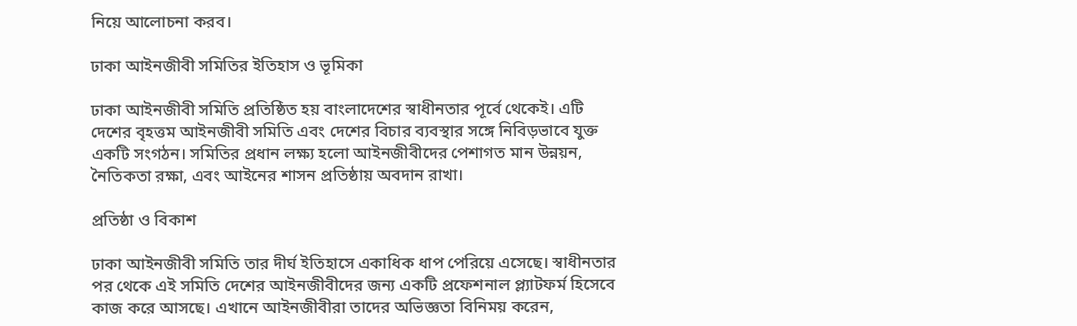নিয়ে আলোচনা করব।

ঢাকা আইনজীবী সমিতির ইতিহাস ও ভূমিকা

ঢাকা আইনজীবী সমিতি প্রতিষ্ঠিত হয় বাংলাদেশের স্বাধীনতার পূর্বে থেকেই। এটি দেশের বৃহত্তম আইনজীবী সমিতি এবং দেশের বিচার ব্যবস্থার সঙ্গে নিবিড়ভাবে যুক্ত একটি সংগঠন। সমিতির প্রধান লক্ষ্য হলো আইনজীবীদের পেশাগত মান উন্নয়ন, নৈতিকতা রক্ষা, এবং আইনের শাসন প্রতিষ্ঠায় অবদান রাখা।

প্রতিষ্ঠা ও বিকাশ

ঢাকা আইনজীবী সমিতি তার দীর্ঘ ইতিহাসে একাধিক ধাপ পেরিয়ে এসেছে। স্বাধীনতার পর থেকে এই সমিতি দেশের আইনজীবীদের জন্য একটি প্রফেশনাল প্ল্যাটফর্ম হিসেবে কাজ করে আসছে। এখানে আইনজীবীরা তাদের অভিজ্ঞতা বিনিময় করেন,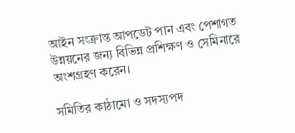আইন সংক্রান্ত আপডেট পান এবং পেশাগত উন্নয়নের জন্য বিভিন্ন প্রশিক্ষণ ও সেমিনারে অংশগ্রহণ করেন।

সমিতির কাঠামো ও সদস্যপদ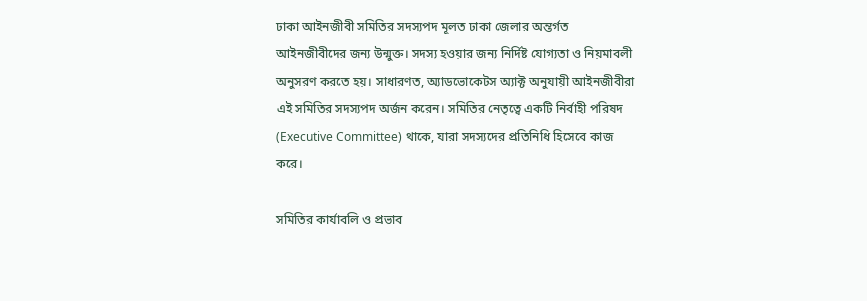ঢাকা আইনজীবী সমিতির সদস্যপদ মূলত ঢাকা জেলার অন্তর্গত আইনজীবীদের জন্য উন্মুক্ত। সদস্য হওয়ার জন্য নির্দিষ্ট যোগ্যতা ও নিয়মাবলী অনুসরণ করতে হয়। সাধারণত, অ্যাডভোকেটস অ্যাক্ট অনুযায়ী আইনজীবীরা এই সমিতির সদস্যপদ অর্জন করেন। সমিতির নেতৃত্বে একটি নির্বাহী পরিষদ (Executive Committee) থাকে, যারা সদস্যদের প্রতিনিধি হিসেবে কাজ করে।

সমিতির কার্যাবলি ও প্রভাব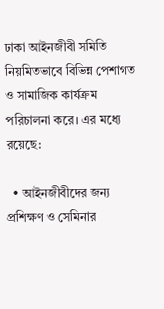ঢাকা আইনজীবী সমিতি নিয়মিতভাবে বিভিন্ন পেশাগত ও সামাজিক কার্যক্রম পরিচালনা করে। এর মধ্যে রয়েছে:

  • আইনজীবীদের জন্য প্রশিক্ষণ ও সেমিনার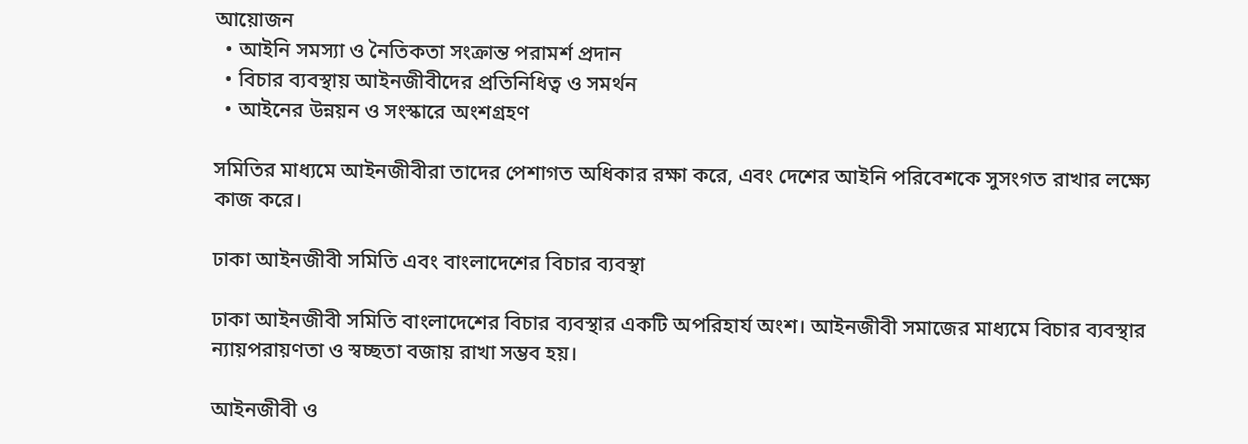আয়োজন
  • আইনি সমস্যা ও নৈতিকতা সংক্রান্ত পরামর্শ প্রদান
  • বিচার ব্যবস্থায় আইনজীবীদের প্রতিনিধিত্ব ও সমর্থন
  • আইনের উন্নয়ন ও সংস্কারে অংশগ্রহণ

সমিতির মাধ্যমে আইনজীবীরা তাদের পেশাগত অধিকার রক্ষা করে, এবং দেশের আইনি পরিবেশকে সুসংগত রাখার লক্ষ্যে কাজ করে।

ঢাকা আইনজীবী সমিতি এবং বাংলাদেশের বিচার ব্যবস্থা

ঢাকা আইনজীবী সমিতি বাংলাদেশের বিচার ব্যবস্থার একটি অপরিহার্য অংশ। আইনজীবী সমাজের মাধ্যমে বিচার ব্যবস্থার ন্যায়পরায়ণতা ও স্বচ্ছতা বজায় রাখা সম্ভব হয়।

আইনজীবী ও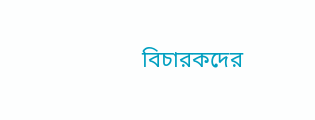বিচারকদের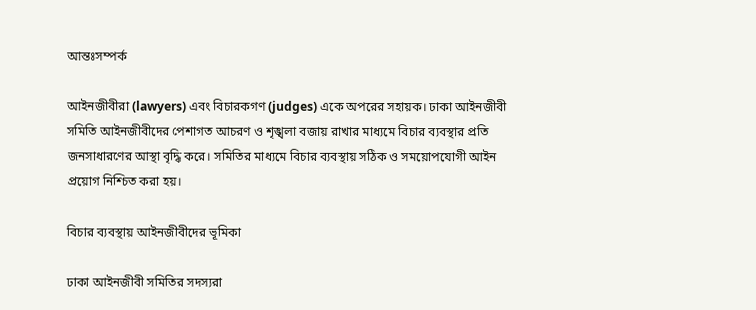আন্তঃসম্পর্ক

আইনজীবীরা (lawyers) এবং বিচারকগণ (judges) একে অপরের সহায়ক। ঢাকা আইনজীবী সমিতি আইনজীবীদের পেশাগত আচরণ ও শৃঙ্খলা বজায় রাখার মাধ্যমে বিচার ব্যবস্থার প্রতি জনসাধারণের আস্থা বৃদ্ধি করে। সমিতির মাধ্যমে বিচার ব্যবস্থায় সঠিক ও সময়োপযোগী আইন প্রয়োগ নিশ্চিত করা হয়।

বিচার ব্যবস্থায় আইনজীবীদের ভূমিকা

ঢাকা আইনজীবী সমিতির সদস্যরা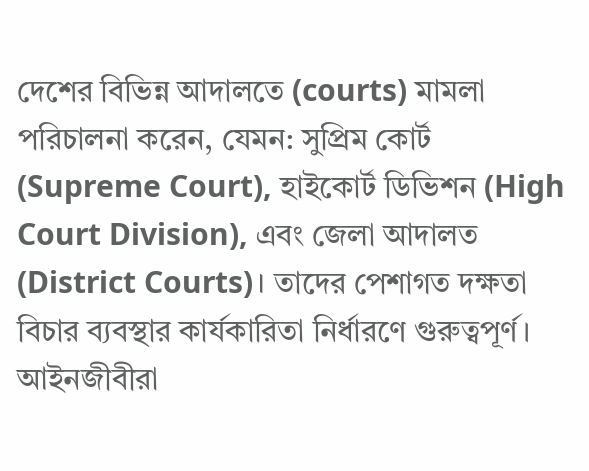দেশের বিভিন্ন আদালতে (courts) মামলা পরিচালনা করেন, যেমন: সুপ্রিম কোর্ট (Supreme Court), হাইকোর্ট ডিভিশন (High Court Division), এবং জেলা আদালত (District Courts)। তাদের পেশাগত দক্ষতা বিচার ব্যবস্থার কার্যকারিতা নির্ধারণে গুরুত্বপূর্ণ। আইনজীবীরা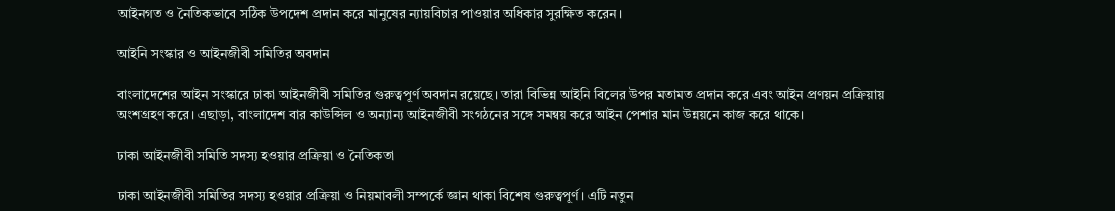আইনগত ও নৈতিকভাবে সঠিক উপদেশ প্রদান করে মানুষের ন্যায়বিচার পাওয়ার অধিকার সুরক্ষিত করেন।

আইনি সংস্কার ও আইনজীবী সমিতির অবদান

বাংলাদেশের আইন সংস্কারে ঢাকা আইনজীবী সমিতির গুরুত্বপূর্ণ অবদান রয়েছে। তারা বিভিন্ন আইনি বিলের উপর মতামত প্রদান করে এবং আইন প্রণয়ন প্রক্রিয়ায় অংশগ্রহণ করে। এছাড়া, বাংলাদেশ বার কাউন্সিল ও অন্যান্য আইনজীবী সংগঠনের সঙ্গে সমন্বয় করে আইন পেশার মান উন্নয়নে কাজ করে থাকে।

ঢাকা আইনজীবী সমিতি সদস্য হওয়ার প্রক্রিয়া ও নৈতিকতা

ঢাকা আইনজীবী সমিতির সদস্য হওয়ার প্রক্রিয়া ও নিয়মাবলী সম্পর্কে জ্ঞান থাকা বিশেষ গুরুত্বপূর্ণ। এটি নতুন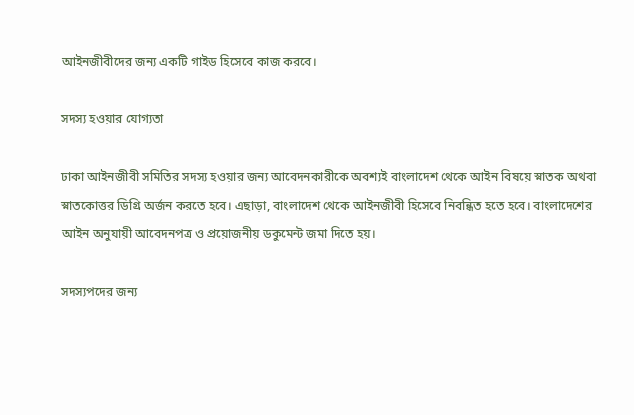আইনজীবীদের জন্য একটি গাইড হিসেবে কাজ করবে।

সদস্য হওয়ার যোগ্যতা

ঢাকা আইনজীবী সমিতির সদস্য হওয়ার জন্য আবেদনকারীকে অবশ্যই বাংলাদেশ থেকে আইন বিষয়ে স্নাতক অথবা স্নাতকোত্তর ডিগ্রি অর্জন করতে হবে। এছাড়া, বাংলাদেশ থেকে আইনজীবী হিসেবে নিবন্ধিত হতে হবে। বাংলাদেশের আইন অনুযায়ী আবেদনপত্র ও প্রয়োজনীয় ডকুমেন্ট জমা দিতে হয়।

সদস্যপদের জন্য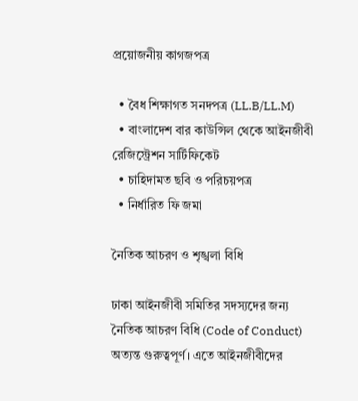প্রয়োজনীয় কাগজপত্র

  • বৈধ শিক্ষাগত সনদপত্র (LL.B/LL.M)
  • বাংলাদেশ বার কাউন্সিল থেকে আইনজীবী রেজিস্ট্রেশন সার্টিফিকেট
  • চাহিদামত ছবি ও পরিচয়পত্র
  • নির্ধারিত ফি জমা

নৈতিক আচরণ ও শৃঙ্খলা বিধি

ঢাকা আইনজীবী সমিতির সদস্যদের জন্য নৈতিক আচরণ বিধি (Code of Conduct) অত্যন্ত গুরুত্বপূর্ণ। এতে আইনজীবীদের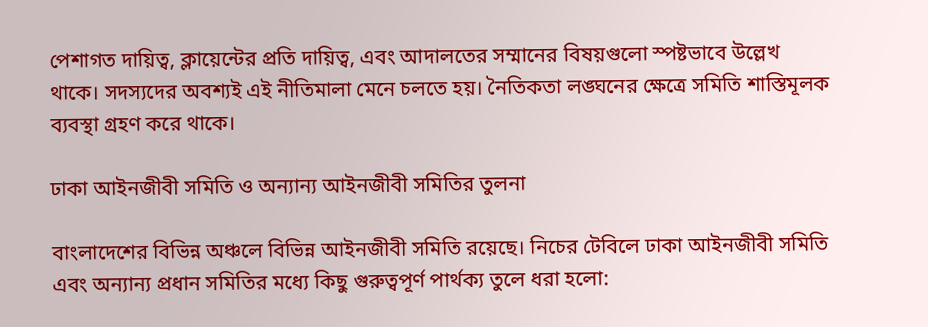পেশাগত দায়িত্ব, ক্লায়েন্টের প্রতি দায়িত্ব, এবং আদালতের সম্মানের বিষয়গুলো স্পষ্টভাবে উল্লেখ থাকে। সদস্যদের অবশ্যই এই নীতিমালা মেনে চলতে হয়। নৈতিকতা লঙ্ঘনের ক্ষেত্রে সমিতি শাস্তিমূলক ব্যবস্থা গ্রহণ করে থাকে।

ঢাকা আইনজীবী সমিতি ও অন্যান্য আইনজীবী সমিতির তুলনা

বাংলাদেশের বিভিন্ন অঞ্চলে বিভিন্ন আইনজীবী সমিতি রয়েছে। নিচের টেবিলে ঢাকা আইনজীবী সমিতি এবং অন্যান্য প্রধান সমিতির মধ্যে কিছু গুরুত্বপূর্ণ পার্থক্য তুলে ধরা হলো: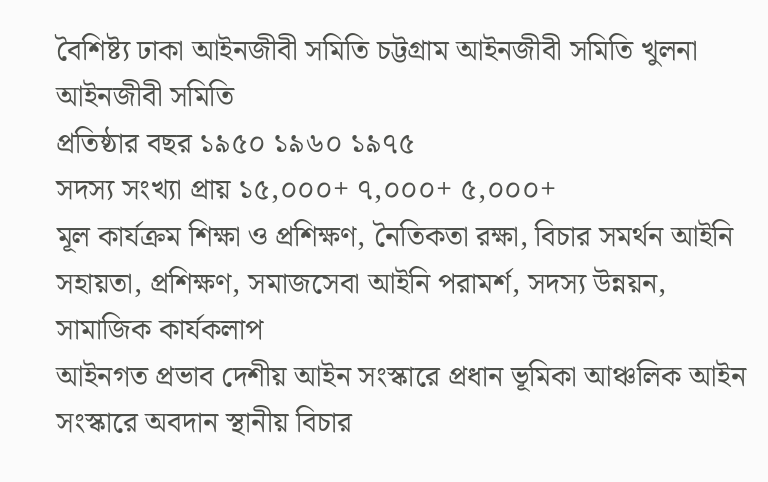বৈশিষ্ট্য ঢাকা আইনজীবী সমিতি চট্টগ্রাম আইনজীবী সমিতি খুলনা আইনজীবী সমিতি
প্রতিষ্ঠার বছর ১৯৫০ ১৯৬০ ১৯৭৫
সদস্য সংখ্যা প্রায় ১৫,০০০+ ৭,০০০+ ৫,০০০+
মূল কার্যক্রম শিক্ষা ও প্রশিক্ষণ, নৈতিকতা রক্ষা, বিচার সমর্থন আইনি সহায়তা, প্রশিক্ষণ, সমাজসেবা আইনি পরামর্শ, সদস্য উন্নয়ন, সামাজিক কার্যকলাপ
আইনগত প্রভাব দেশীয় আইন সংস্কারে প্রধান ভূমিকা আঞ্চলিক আইন সংস্কারে অবদান স্থানীয় বিচার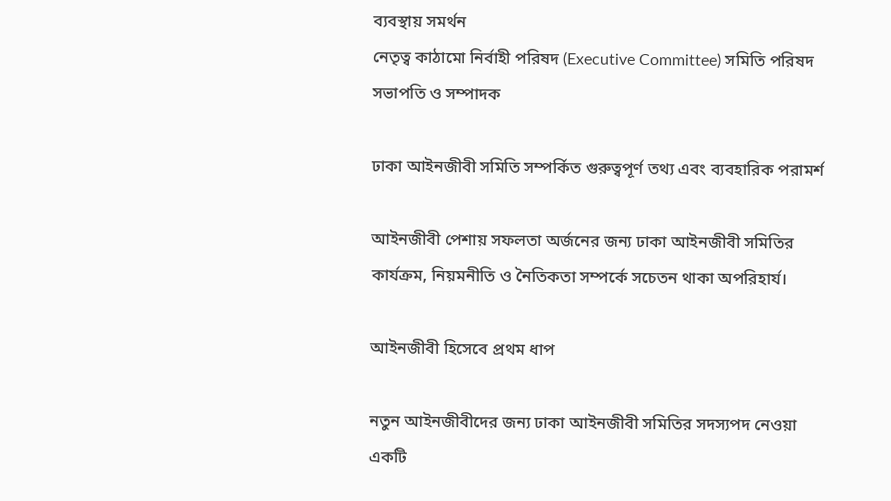ব্যবস্থায় সমর্থন
নেতৃত্ব কাঠামো নির্বাহী পরিষদ (Executive Committee) সমিতি পরিষদ সভাপতি ও সম্পাদক

ঢাকা আইনজীবী সমিতি সম্পর্কিত গুরুত্বপূর্ণ তথ্য এবং ব্যবহারিক পরামর্শ

আইনজীবী পেশায় সফলতা অর্জনের জন্য ঢাকা আইনজীবী সমিতির কার্যক্রম, নিয়মনীতি ও নৈতিকতা সম্পর্কে সচেতন থাকা অপরিহার্য।

আইনজীবী হিসেবে প্রথম ধাপ

নতুন আইনজীবীদের জন্য ঢাকা আইনজীবী সমিতির সদস্যপদ নেওয়া একটি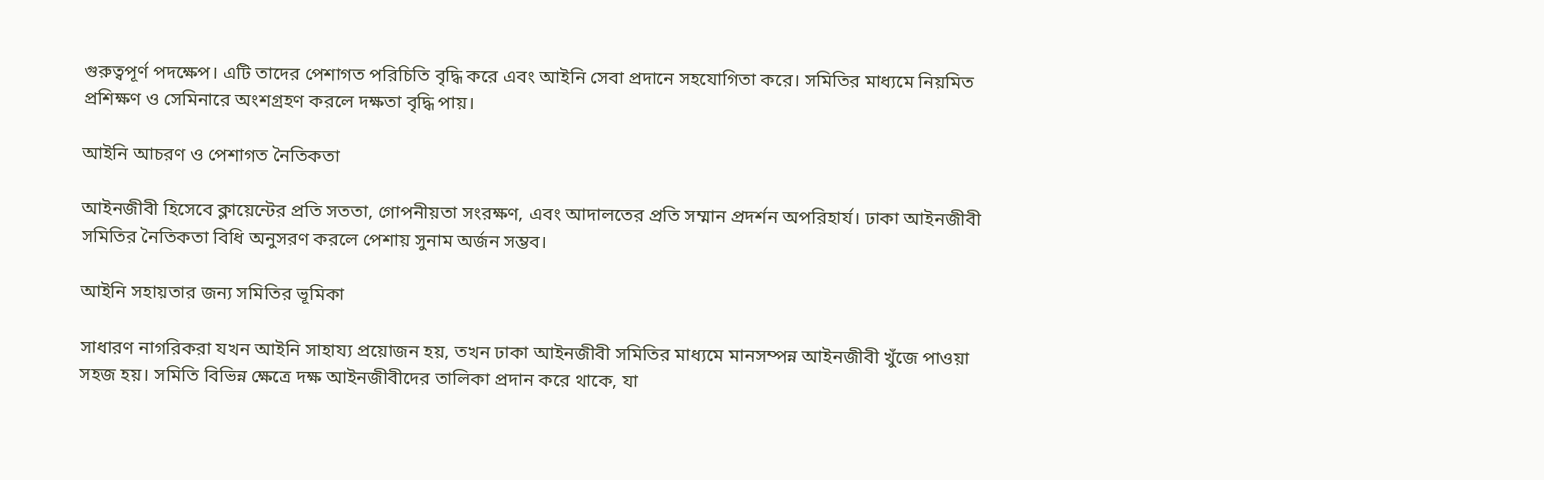গুরুত্বপূর্ণ পদক্ষেপ। এটি তাদের পেশাগত পরিচিতি বৃদ্ধি করে এবং আইনি সেবা প্রদানে সহযোগিতা করে। সমিতির মাধ্যমে নিয়মিত প্রশিক্ষণ ও সেমিনারে অংশগ্রহণ করলে দক্ষতা বৃদ্ধি পায়।

আইনি আচরণ ও পেশাগত নৈতিকতা

আইনজীবী হিসেবে ক্লায়েন্টের প্রতি সততা, গোপনীয়তা সংরক্ষণ, এবং আদালতের প্রতি সম্মান প্রদর্শন অপরিহার্য। ঢাকা আইনজীবী সমিতির নৈতিকতা বিধি অনুসরণ করলে পেশায় সুনাম অর্জন সম্ভব।

আইনি সহায়তার জন্য সমিতির ভূমিকা

সাধারণ নাগরিকরা যখন আইনি সাহায্য প্রয়োজন হয়, তখন ঢাকা আইনজীবী সমিতির মাধ্যমে মানসম্পন্ন আইনজীবী খুঁজে পাওয়া সহজ হয়। সমিতি বিভিন্ন ক্ষেত্রে দক্ষ আইনজীবীদের তালিকা প্রদান করে থাকে, যা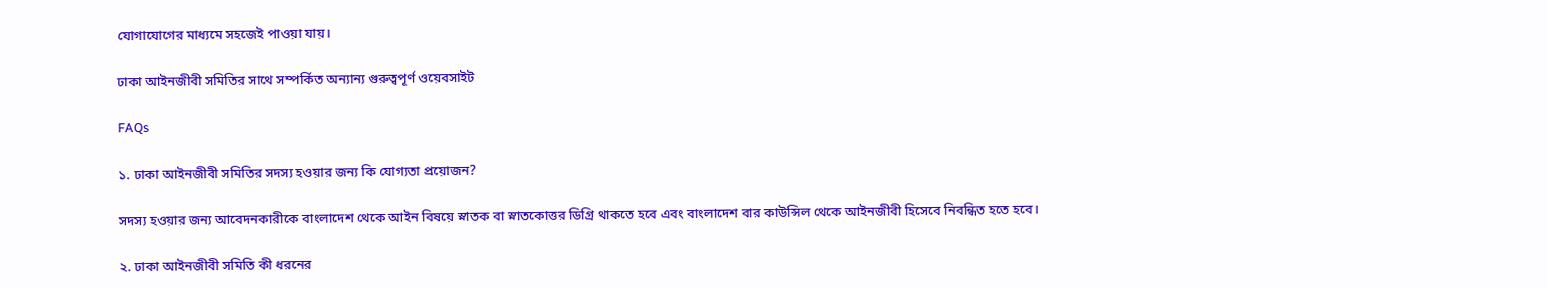যোগাযোগের মাধ্যমে সহজেই পাওয়া যায়।

ঢাকা আইনজীবী সমিতির সাথে সম্পর্কিত অন্যান্য গুরুত্বপূর্ণ ওয়েবসাইট

FAQs

১. ঢাকা আইনজীবী সমিতির সদস্য হওয়ার জন্য কি যোগ্যতা প্রয়োজন?

সদস্য হওয়ার জন্য আবেদনকারীকে বাংলাদেশ থেকে আইন বিষয়ে স্নাতক বা স্নাতকোত্তর ডিগ্রি থাকতে হবে এবং বাংলাদেশ বার কাউন্সিল থেকে আইনজীবী হিসেবে নিবন্ধিত হতে হবে।

২. ঢাকা আইনজীবী সমিতি কী ধরনের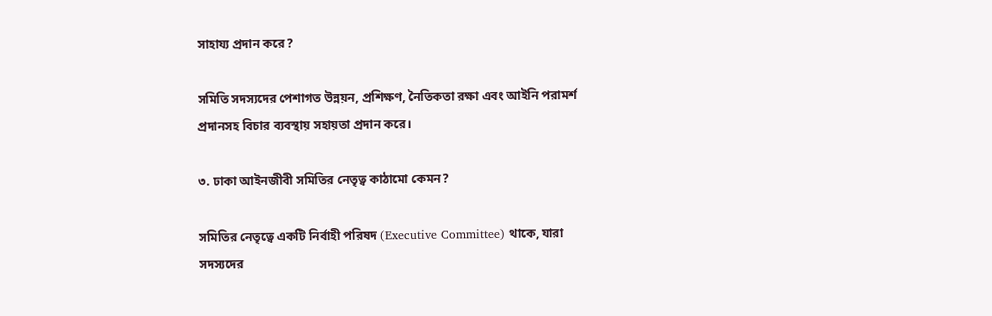সাহায্য প্রদান করে?

সমিতি সদস্যদের পেশাগত উন্নয়ন, প্রশিক্ষণ, নৈতিকতা রক্ষা এবং আইনি পরামর্শ প্রদানসহ বিচার ব্যবস্থায় সহায়তা প্রদান করে।

৩. ঢাকা আইনজীবী সমিতির নেতৃত্ব কাঠামো কেমন?

সমিতির নেতৃত্বে একটি নির্বাহী পরিষদ (Executive Committee) থাকে, যারা সদস্যদের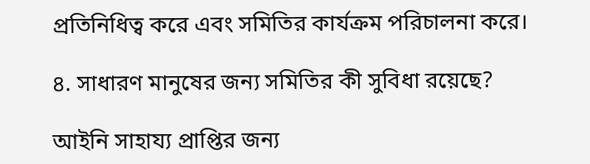প্রতিনিধিত্ব করে এবং সমিতির কার্যক্রম পরিচালনা করে।

৪. সাধারণ মানুষের জন্য সমিতির কী সুবিধা রয়েছে?

আইনি সাহায্য প্রাপ্তির জন্য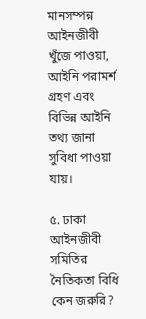মানসম্পন্ন আইনজীবী খুঁজে পাওয়া, আইনি পরামর্শ গ্রহণ এবং বিভিন্ন আইনি তথ্য জানা সুবিধা পাওয়া যায়।

৫. ঢাকা আইনজীবী সমিতির নৈতিকতা বিধি কেন জরুরি?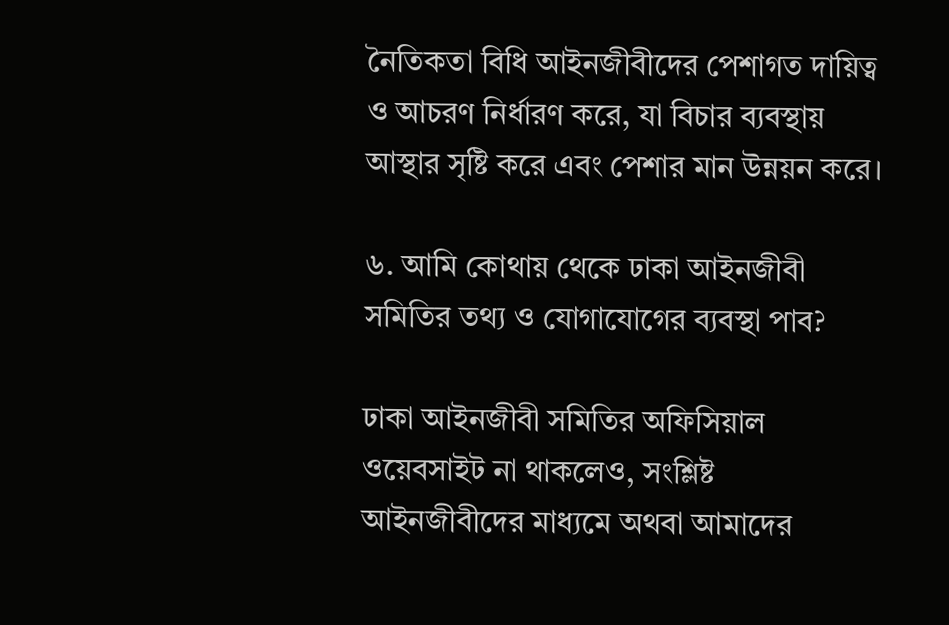নৈতিকতা বিধি আইনজীবীদের পেশাগত দায়িত্ব ও আচরণ নির্ধারণ করে, যা বিচার ব্যবস্থায় আস্থার সৃষ্টি করে এবং পেশার মান উন্নয়ন করে।

৬. আমি কোথায় থেকে ঢাকা আইনজীবী সমিতির তথ্য ও যোগাযোগের ব্যবস্থা পাব?

ঢাকা আইনজীবী সমিতির অফিসিয়াল ওয়েবসাইট না থাকলেও, সংশ্লিষ্ট আইনজীবীদের মাধ্যমে অথবা আমাদের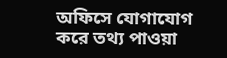অফিসে যোগাযোগ করে তথ্য পাওয়া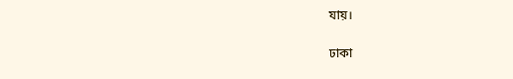যায়।

ঢাকা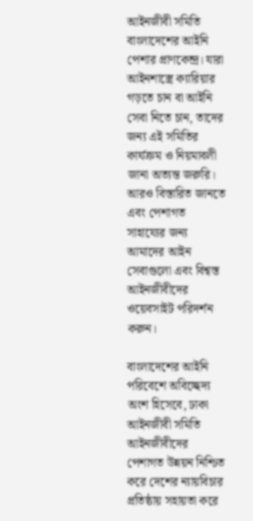আইনজীবী সমিতি বাংলাদেশের আইনি পেশার প্রাণকেন্দ্র। যারা আইনশাস্ত্রে ক্যারিয়ার গড়তে চান বা আইনি সেবা নিতে চান, তাদের জন্য এই সমিতির কার্যক্রম ও নিয়মাবলী জানা অত্যন্ত জরুরি। আরও বিস্তারিত জানতে এবং পেশাগত সাহায্যের জন্য আমাদের আইন সেবাগুলো এবং বিশ্বস্ত আইনজীবীদের ওয়েবসাইট পরিদর্শন করুন।

বাংলাদেশের আইনি পরিবেশে অবিচ্ছেদ্য অংশ হিসেবে, ঢাকা আইনজীবী সমিতি আইনজীবীদের পেশাগত উন্নয়ন নিশ্চিত করে দেশের ন্যায়বিচার প্রতিষ্ঠায় সহায়তা করে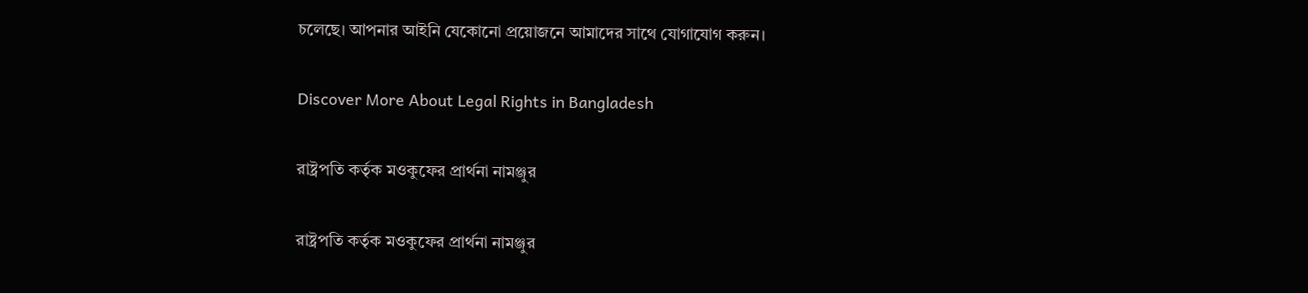চলেছে। আপনার আইনি যেকোনো প্রয়োজনে আমাদের সাথে যোগাযোগ করুন।

Discover More About Legal Rights in Bangladesh

রাষ্ট্রপতি কর্তৃক মওকুফের প্রার্থনা নামঞ্জুর

রাষ্ট্রপতি কর্তৃক মওকুফের প্রার্থনা নামঞ্জুর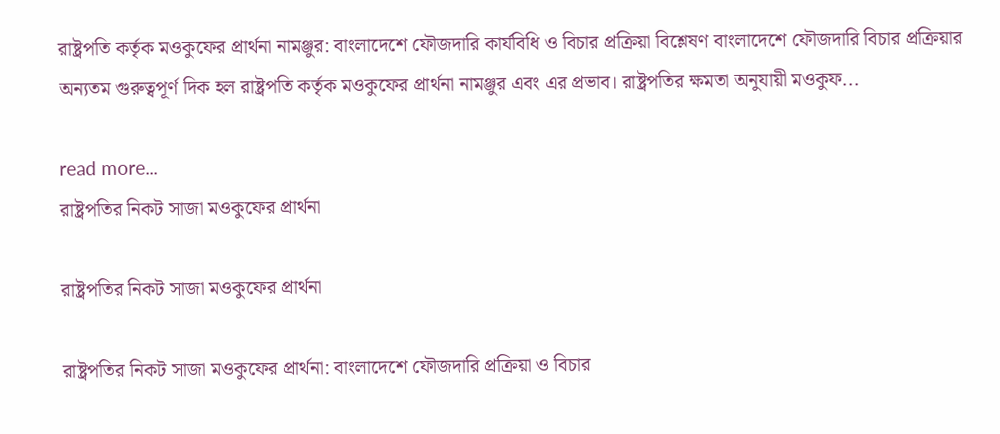রাষ্ট্রপতি কর্তৃক মওকুফের প্রার্থনা নামঞ্জুর: বাংলাদেশে ফৌজদারি কার্যবিধি ও বিচার প্রক্রিয়া বিশ্লেষণ বাংলাদেশে ফৌজদারি বিচার প্রক্রিয়ার অন্যতম গুরুত্বপূর্ণ দিক হল রাষ্ট্রপতি কর্তৃক মওকুফের প্রার্থনা নামঞ্জুর এবং এর প্রভাব। রাষ্ট্রপতির ক্ষমতা অনুযায়ী মওকুফ...

read more...
রাষ্ট্রপতির নিকট সাজা মওকুফের প্রার্থনা

রাষ্ট্রপতির নিকট সাজা মওকুফের প্রার্থনা

রাষ্ট্রপতির নিকট সাজা মওকুফের প্রার্থনা: বাংলাদেশে ফৌজদারি প্রক্রিয়া ও বিচার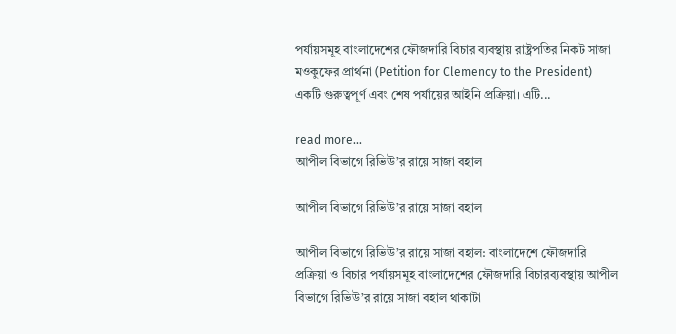পর্যায়সমূহ বাংলাদেশের ফৌজদারি বিচার ব্যবস্থায় রাষ্ট্রপতির নিকট সাজা মওকুফের প্রার্থনা (Petition for Clemency to the President) একটি গুরুত্বপূর্ণ এবং শেষ পর্যায়ের আইনি প্রক্রিয়া। এটি...

read more...
আপীল বিভাগে রিভিউ’র রায়ে সাজা বহাল

আপীল বিভাগে রিভিউ’র রায়ে সাজা বহাল

আপীল বিভাগে রিভিউ’র রায়ে সাজা বহাল: বাংলাদেশে ফৌজদারি প্রক্রিয়া ও বিচার পর্যায়সমূহ বাংলাদেশের ফৌজদারি বিচারব্যবস্থায় আপীল বিভাগে রিভিউ’র রায়ে সাজা বহাল থাকাটা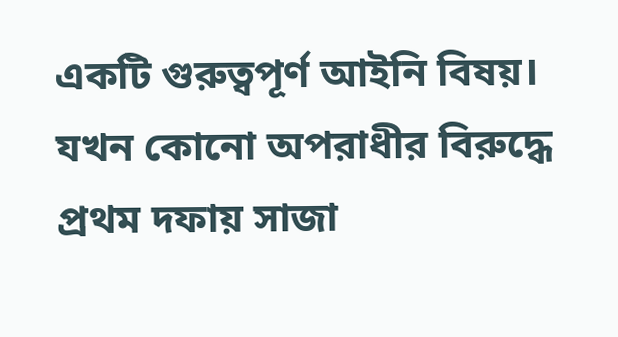একটি গুরুত্বপূর্ণ আইনি বিষয়। যখন কোনো অপরাধীর বিরুদ্ধে প্রথম দফায় সাজা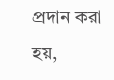প্রদান করা হয়,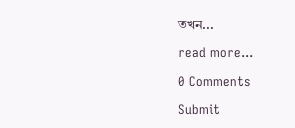তখন...

read more...

0 Comments

Submit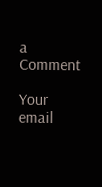a Comment

Your email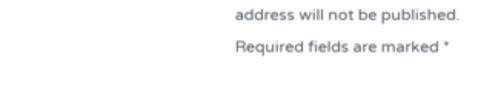address will not be published. Required fields are marked *